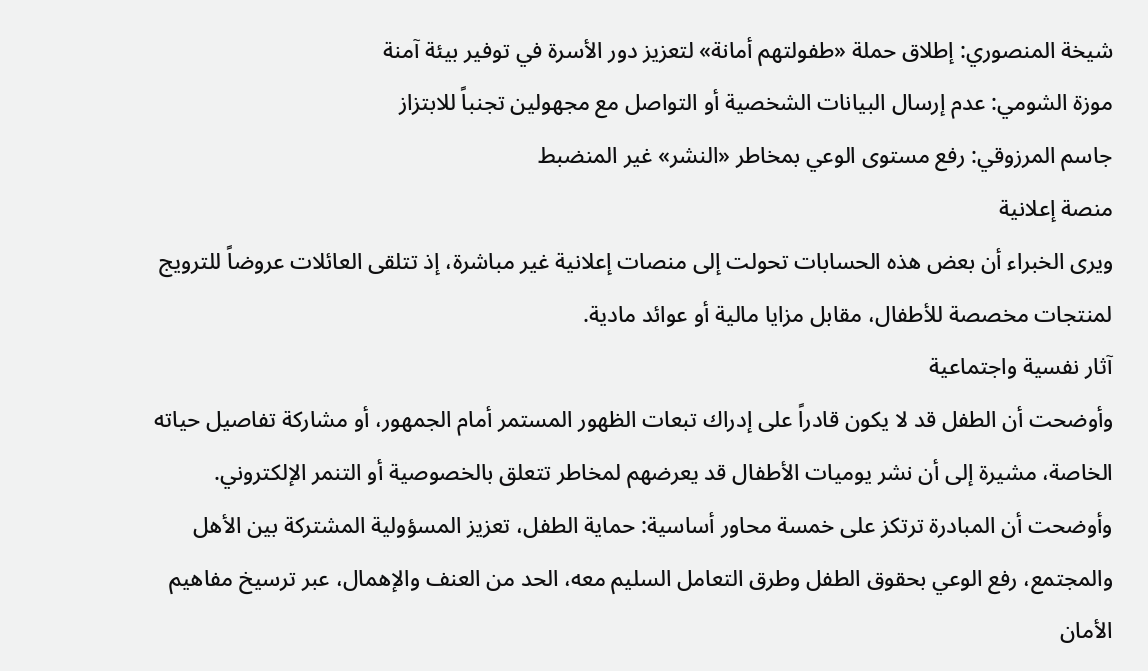شيخة المنصوري: إطلاق حملة «طفولتهم أمانة» لتعزيز دور الأسرة في توفير بيئة آمنة
موزة الشومي: عدم إرسال البيانات الشخصية أو التواصل مع مجهولين تجنباً للابتزاز
جاسم المرزوقي: رفع مستوى الوعي بمخاطر «النشر» غير المنضبط
منصة إعلانية
ويرى الخبراء أن بعض هذه الحسابات تحولت إلى منصات إعلانية غير مباشرة، إذ تتلقى العائلات عروضاً للترويج لمنتجات مخصصة للأطفال، مقابل مزايا مالية أو عوائد مادية.
آثار نفسية واجتماعية
وأوضحت أن الطفل قد لا يكون قادراً على إدراك تبعات الظهور المستمر أمام الجمهور، أو مشاركة تفاصيل حياته الخاصة، مشيرة إلى أن نشر يوميات الأطفال قد يعرضهم لمخاطر تتعلق بالخصوصية أو التنمر الإلكتروني.
وأوضحت أن المبادرة ترتكز على خمسة محاور أساسية: حماية الطفل، تعزيز المسؤولية المشتركة بين الأهل والمجتمع، رفع الوعي بحقوق الطفل وطرق التعامل السليم معه، الحد من العنف والإهمال، عبر ترسيخ مفاهيم الأمان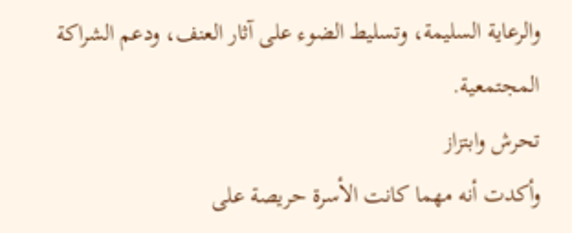والرعاية السليمة، وتسليط الضوء على آثار العنف، ودعم الشراكة المجتمعية.
تحرش وابتزاز
وأكدت أنه مهما كانت الأسرة حريصة على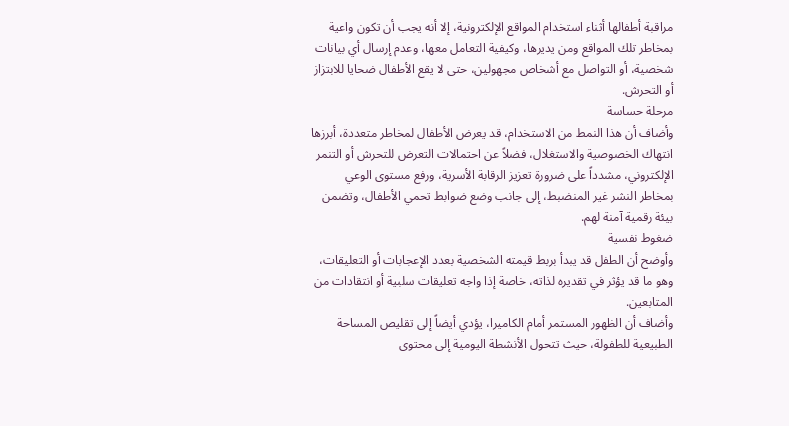مراقبة أطفالها أثناء استخدام المواقع الإلكترونية، إلا أنه يجب أن تكون واعية بمخاطر تلك المواقع ومن يديرها، وكيفية التعامل معها، وعدم إرسال أي بيانات شخصية، أو التواصل مع أشخاص مجهولين، حتى لا يقع الأطفال ضحايا للابتزاز أو التحرش.
مرحلة حساسة
وأضاف أن هذا النمط من الاستخدام، قد يعرض الأطفال لمخاطر متعددة، أبرزها انتهاك الخصوصية والاستغلال، فضلاً عن احتمالات التعرض للتحرش أو التنمر الإلكتروني، مشدداً على ضرورة تعزيز الرقابة الأسرية، ورفع مستوى الوعي بمخاطر النشر غير المنضبط، إلى جانب وضع ضوابط تحمي الأطفال، وتضمن بيئة رقمية آمنة لهم.
ضغوط نفسية
وأوضح أن الطفل قد يبدأ بربط قيمته الشخصية بعدد الإعجابات أو التعليقات، وهو ما قد يؤثر في تقديره لذاته، خاصة إذا واجه تعليقات سلبية أو انتقادات من المتابعين.
وأضاف أن الظهور المستمر أمام الكاميرا، يؤدي أيضاً إلى تقليص المساحة الطبيعية للطفولة، حيث تتحول الأنشطة اليومية إلى محتوى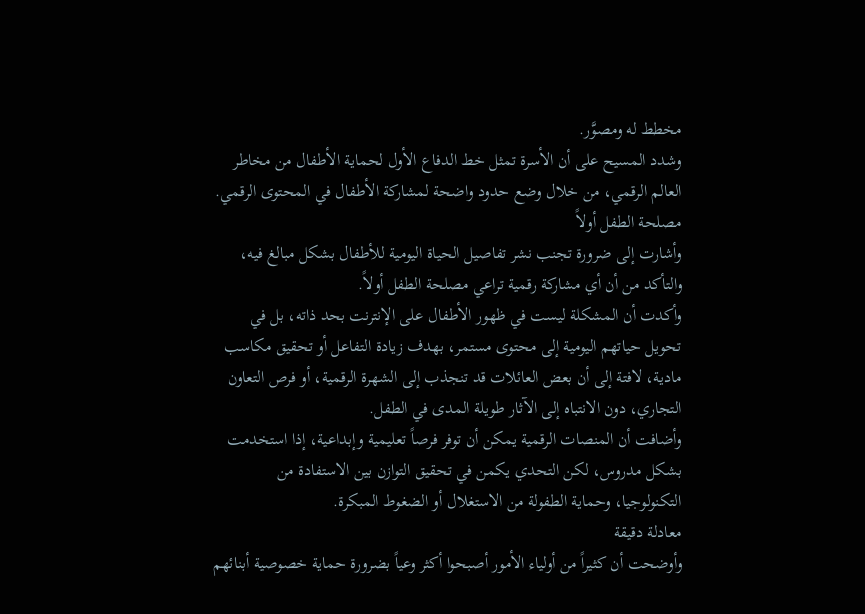مخطط له ومصوَّر.
وشدد المسيح على أن الأسرة تمثل خط الدفاع الأول لحماية الأطفال من مخاطر العالم الرقمي، من خلال وضع حدود واضحة لمشاركة الأطفال في المحتوى الرقمي.
مصلحة الطفل أولاً
وأشارت إلى ضرورة تجنب نشر تفاصيل الحياة اليومية للأطفال بشكل مبالغ فيه، والتأكد من أن أي مشاركة رقمية تراعي مصلحة الطفل أولاً.
وأكدت أن المشكلة ليست في ظهور الأطفال على الإنترنت بحد ذاته، بل في تحويل حياتهم اليومية إلى محتوى مستمر، بهدف زيادة التفاعل أو تحقيق مكاسب مادية، لافتة إلى أن بعض العائلات قد تنجذب إلى الشهرة الرقمية، أو فرص التعاون التجاري، دون الانتباه إلى الآثار طويلة المدى في الطفل.
وأضافت أن المنصات الرقمية يمكن أن توفر فرصاً تعليمية وإبداعية، إذا استخدمت بشكل مدروس، لكن التحدي يكمن في تحقيق التوازن بين الاستفادة من التكنولوجيا، وحماية الطفولة من الاستغلال أو الضغوط المبكرة.
معادلة دقيقة
وأوضحت أن كثيراً من أولياء الأمور أصبحوا أكثر وعياً بضرورة حماية خصوصية أبنائهم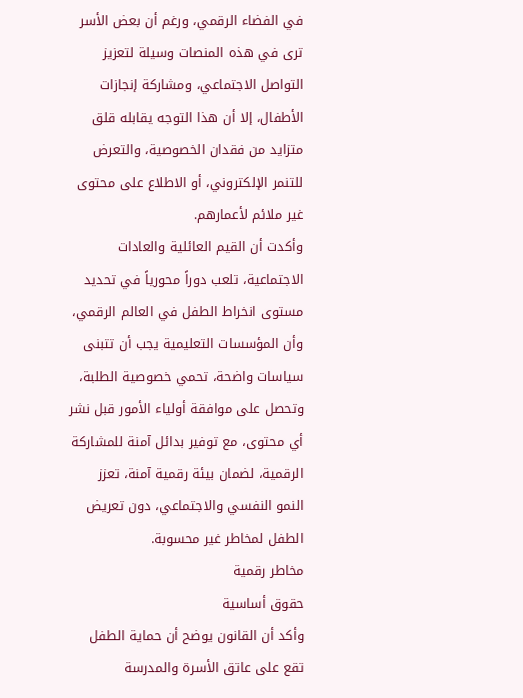في الفضاء الرقمي، ورغم أن بعض الأسر ترى في هذه المنصات وسيلة لتعزيز التواصل الاجتماعي، ومشاركة إنجازات الأطفال، إلا أن هذا التوجه يقابله قلق متزايد من فقدان الخصوصية، والتعرض للتنمر الإلكتروني، أو الاطلاع على محتوى غير ملائم لأعمارهم.
وأكدت أن القيم العائلية والعادات الاجتماعية، تلعب دوراً محورياً في تحديد مستوى انخراط الطفل في العالم الرقمي، وأن المؤسسات التعليمية يجب أن تتبنى سياسات واضحة، تحمي خصوصية الطلبة، وتحصل على موافقة أولياء الأمور قبل نشر أي محتوى، مع توفير بدائل آمنة للمشاركة الرقمية، لضمان بيئة رقمية آمنة، تعزز النمو النفسي والاجتماعي، دون تعريض الطفل لمخاطر غير محسوبة.
مخاطر رقمية
حقوق أساسية
وأكد أن القانون يوضح أن حماية الطفل تقع على عاتق الأسرة والمدرسة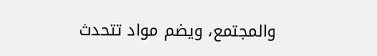والمجتمع، ويضم مواد تتحدث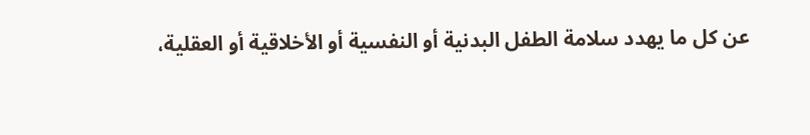عن كل ما يهدد سلامة الطفل البدنية أو النفسية أو الأخلاقية أو العقلية،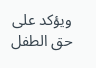ويؤكد على حق الطفل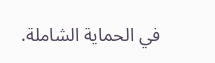في الحماية الشاملة.